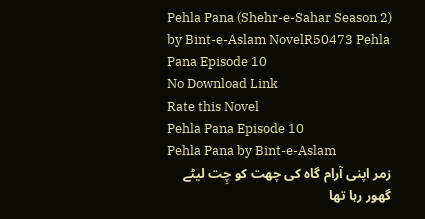Pehla Pana (Shehr-e-Sahar Season 2) by Bint-e-Aslam NovelR50473 Pehla Pana Episode 10
No Download Link
Rate this Novel
Pehla Pana Episode 10
Pehla Pana by Bint-e-Aslam
زمر اپنی آرام گاہ کی چھت کو چِت لیٹے گھور رہا تھا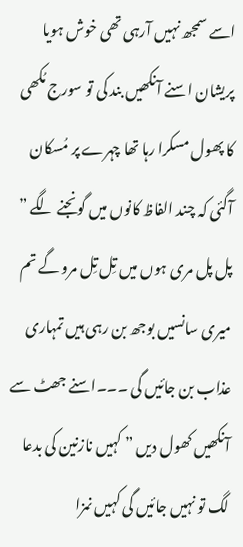اسے سمجھ نہیں آرہی تھی خوش ہویا پریشان اسنے آنکھیں بند کی تو سورج مُکھی کا پھول مسکرا رہا تھا چہرے پر مُسکان آگئی کہ چند الفاظ کانوں میں گونجنے لگے ” پل پل مری ہوں میں تِل تِل مرو گے تم میری سانسیں بوجھ بن رہی ہیں تمہاری عذاب بن جائیں گی ۔۔۔اسنے جھٹ سے آنکھیں کھول دیں ” کہیں نازنین کی بدعا لگ تو نہیں جائیں گی کہیں نمزا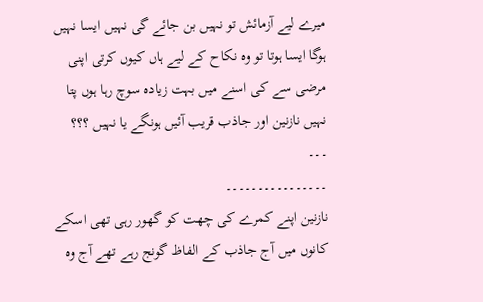میرے لیے آزمائش تو نہیں بن جائے گی نہیں ایسا نہیں ہوگا ایسا ہوتا تو وہ نکاح کے لیے ہاں کیوں کرتی اپنی مرضی سے کی اسنے میں بہت زیادہ سوچ رہا ہوں پتا نہیں نازنین اور جاذب قریب آئیں ہونگے یا نہیں ؟؟؟
۔۔۔
۔۔۔۔۔۔۔۔۔۔۔۔۔۔۔۔
نازنین اپنے کمرے کی چھت کو گھور رہی تھی اسکے کانوں میں آج جاذب کے الفاظ گونج رہے تھے آج وہ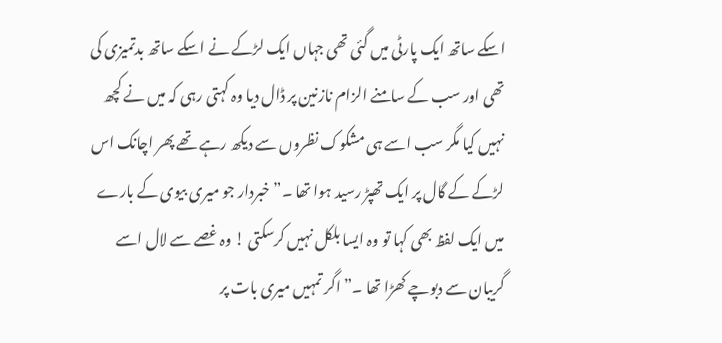اسکے ساتھ ایک پارٹی میں گئی تھی جہاں ایک لڑکے نے اسکے ساتھ بدتمیزی کی تھی اور سب کے سامنے الزام نازنین پر ڈال دیا وہ کہتی رہی کہ میں نے کچھ نہیں کیا مگر سب اسے ہی مشکوک نظروں سے دیکھ رہے تھے پھر اچانک اس لڑکے کے گال پر ایک تھپڑ رسید ہوا تھا ۔” خبردار جو میری بیوی کے بارے میں ایک لفظ بھی کہا تو وہ ایسا بلکل نہیں کرسکتی ! وہ غصے سے لال اسے گریبان سے دبوچے کھڑا تھا ۔” اگر تمہیں میری بات پر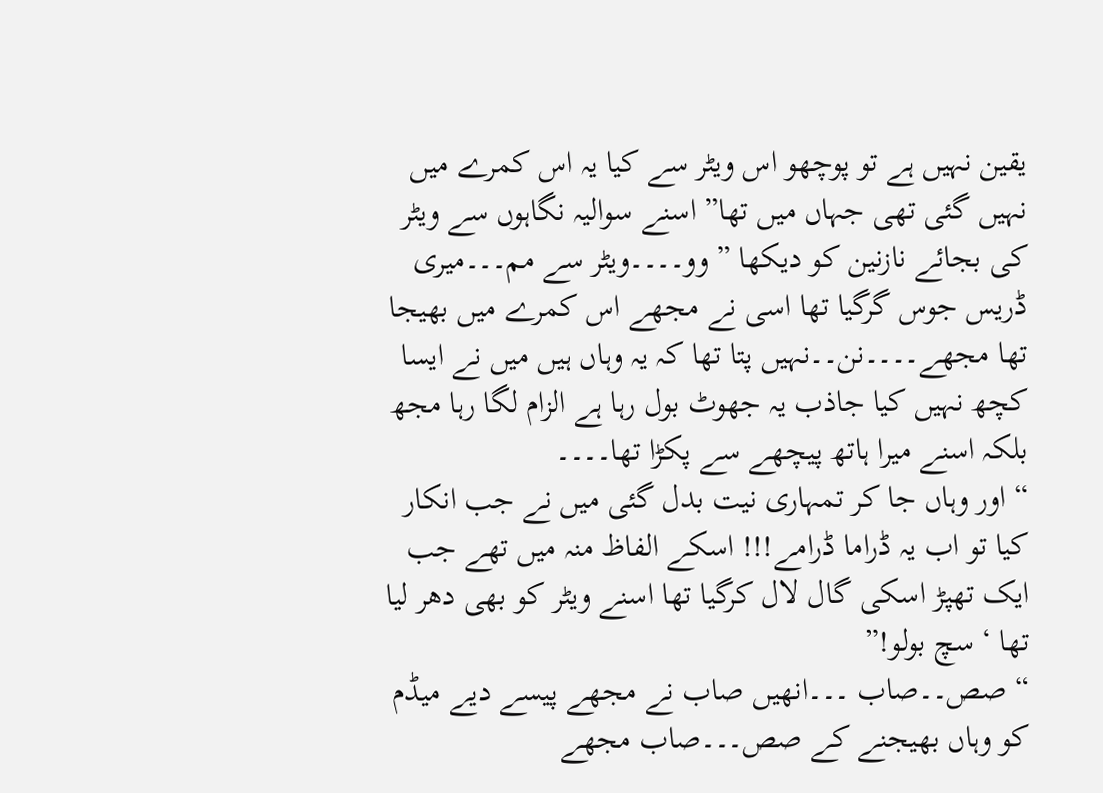یقین نہیں ہے تو پوچھو اس ویٹر سے کیا یہ اس کمرے میں نہیں گئی تھی جہاں میں تھا” اسنے سوالیہ نگاہوں سے ویٹر کی بجائے نازنین کو دیکھا ” وو۔۔۔۔ویٹر سے مم۔۔۔میری ڈریس جوس گرگیا تھا اسی نے مجھے اس کمرے میں بھیجا تھا مجھے۔۔۔۔نن۔۔نہیں پتا تھا کہ یہ وہاں ہیں میں نے ایسا کچھ نہیں کیا جاذب یہ جھوٹ بول رہا ہے الزام لگا رہا مجھ بلکہ اسنے میرا ہاتھ پیچھے سے پکڑا تھا۔۔۔۔
“ اور وہاں جا کر تمہاری نیت بدل گئی میں نے جب انکار کیا تو اب یہ ڈراما ڈرامے!!! اسکے الفاظ منہ میں تھے جب ایک تھپڑ اسکی گال لال کرگیا تھا اسنے ویٹر کو بھی دھر لیا تھا ‘ سچ بولو!”
“ صص۔۔صاب ۔۔۔انھیں صاب نے مجھے پیسے دیے میڈم کو وہاں بھیجنے کے صص۔۔۔صاب مجھے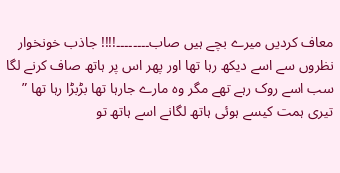معاف کردیں میرے بچے ہیں صاب۔۔۔۔۔۔۔۔!!!! جاذب خونخوار نظروں سے اسے دیکھ رہا تھا اور پھر اس پر ہاتھ صاف کرنے لگا سب اسے روک رہے تھے مگر وہ مارے جارہا تھا بڑبڑا رہا تھا ” تیری ہمت کیسے ہوئی ہاتھ لگانے اسے ہاتھ تو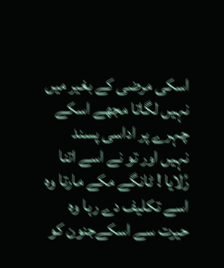اسکی مرضی کے بغیر میں نہیں لگاتا مجھے اسکے چہرے پر اداسی پسند نہیں اور تو نے اسے اتنا رُلایا ! ٹانگے مکے مارتا وہ اسے تکلیف دے رہا وہ حیرت سے اسکےجنون کو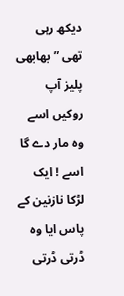دیکھ رہی تھی ” بھابھی پلیز آپ روکیں اسے وہ مار دے گا اسے ! ایک لڑکا نازنین کے پاس ایا وہ ڈرتی ڈرتی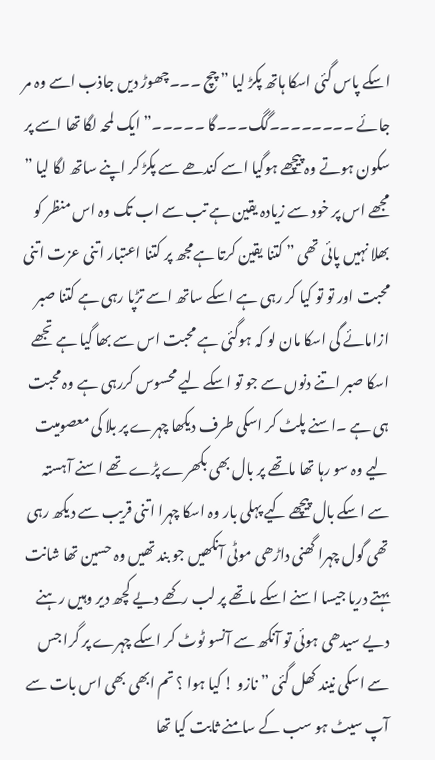اسکے پاس گئی اسکا ہاتھ پکڑ لیا ” چچ ۔۔۔چھوڑ دیں جاذب اسے وہ مر جائے ۔۔۔۔۔۔۔۔گگ۔۔۔گا ۔۔۔۔۔” ایک لمحہ لگا تھا اسے پر سکون ہوتے وہ پیچھے ہوگیا اسے کندھے سے پکڑ کر اپنے ساتھ لگا لیا ” مجھے اس پر خود سے زیادہ یقین ہے تب سے اب تک وہ اس منظر کو بھلا نہیں پائی تھی ” کتنا یقین کرتا ہےمجھ پر کتنا اعتبار اتنی عزت اتنی محبت اور تو تو کیا کر رہی ہے اسکے ساتھ اسے تڑپا رہی ہے کتنا صبر ازامائے گی اسکا مان لو کہ ہوگئی ہے محبت اس سے بھا گیا ہے تجھے اسکا صبر اتنے دنوں سے جو تو اسکے لیے محسوس کررہی ہے وہ محبت ہی ہے ۔اسنے پلٹ کر اسکی طرف دیکھا چہرے پر بلا کی معصومیت لیے وہ سو رہا تھا ماتھے پر بال بھی بکھرے پڑے تھے اسنے آہستہ سے اسکے بال پیچھے کیے پہلی بار وہ اسکا چہرا اتنی قریب سے دیکھ رہی تھی گول چہرا گھنی داڑھی موٹی آنکھیں جو بند تھیں وہ حسین تھا شانت بہتے دریا جیسا اسنے اسکے ماتھے پر لب رکھے دیے کچھ دیر وہیں رہنے دیے سیدھی ہوئی تو آنکھ سے آنسو ٹوٹ کر اسکے چہرے پر گرا جس سے اسکی نیند کھل گئی ” نازو ! کیا ہوا ؟ تم ابھی بھی اس بات سے آپ سیٹ ہو سب کے سامنے ثابت کیا تھا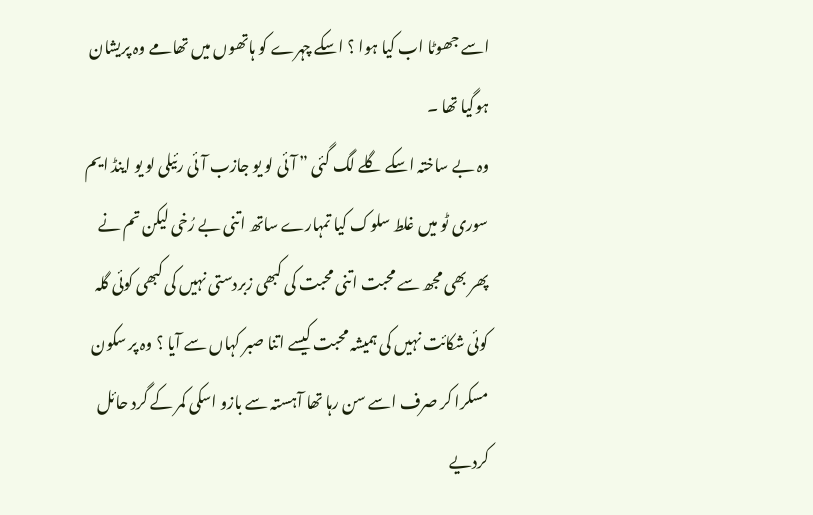اسے جھوٹا اب کیا ہوا ؟ اسکے چہرے کو ہاتھوں میں تھامے وہ پریشان ہوگیا تھا ۔
وہ بے ساختہ اسکے گلے لگ گئی ” آئی لو یو جازب آئی رئیلی لو یو اینڈ ایم سوری ٹو میں غلط سلوک کیا تمہارے ساتھ اتنی بے رُخی لیکن تم نے پھر بھی مجھ سے محبت اتنی محبت کی کبھی زبردستی نہیں کی کبھی کوئی گلہ کوئی شکائت نہیں کی ہمیشہ محبت کیسے اتنا صبر کہاں سے آیا ؟ وہ پر سکون مسکرا کر صرف اسے سن رہا تھا آہستہ سے بازو اسکی کمر کے گرد حائل کردیے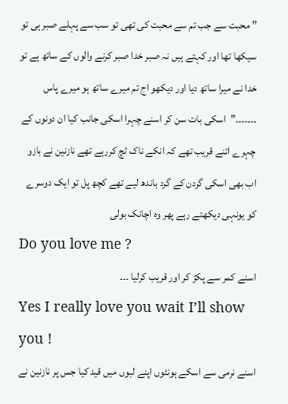” محبت سے جب تم سے محبت کی تھی تو سب سے پہلے صبر ہی تو سیکھا تھا اور کہتے ہیں نہ صبر خدا صبر کرنے والوں کے ساتھ ہے تو خدا نے میرا ساتھ دیا اور دیکھو اج تم میرے ساتھ ہو میرے پاس ۔۔۔۔۔۔۔”اسکی بات سن کر اسنے چہرا اسکی جانب کیا ان دونوں کے چہرے اتنے قریب تھے کہ انکے ناک ٹچ کررہے تھے نازنین نے بازو اب بھی اسکی گردن کے گرد باندھ لیے تھے کچھ پل تو ایک دوسرے کو یونہی دیکھتے رہے پھر وہ اچانک بولی
Do you love me ?
اسنے کمر سے پکڑ کر اور قریب کرلیا ۔۔۔
Yes I really love you wait I’ll show you !
اسنے نرمی سے اسکے ہونٹوں اپنے لبوں میں قید کیا جس پر نازنین نے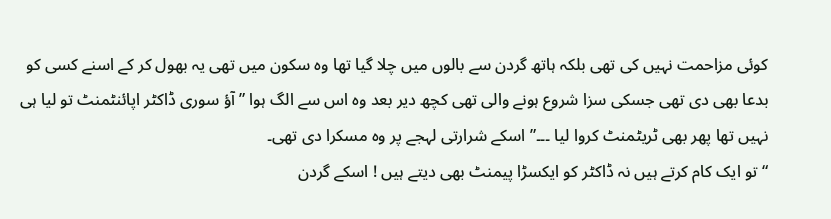کوئی مزاحمت نہیں کی تھی بلکہ ہاتھ گردن سے بالوں میں چلا گیا تھا وہ سکون میں تھی یہ بھول کر کے اسنے کسی کو بدعا بھی دی تھی جسکی سزا شروع ہونے والی تھی کچھ دیر بعد وہ اس سے الگ ہوا ” آؤ سوری ڈاکٹر اپائنٹمنٹ تو لیا ہی نہیں تھا پھر بھی ٹریٹمنٹ کروا لیا ۔۔۔” اسکے شرارتی لہجے پر وہ مسکرا دی تھی۔
“ تو ایک کام کرتے ہیں نہ ڈاکٹر کو ایکسڑا پیمنٹ بھی دیتے ہیں ! اسکے گردن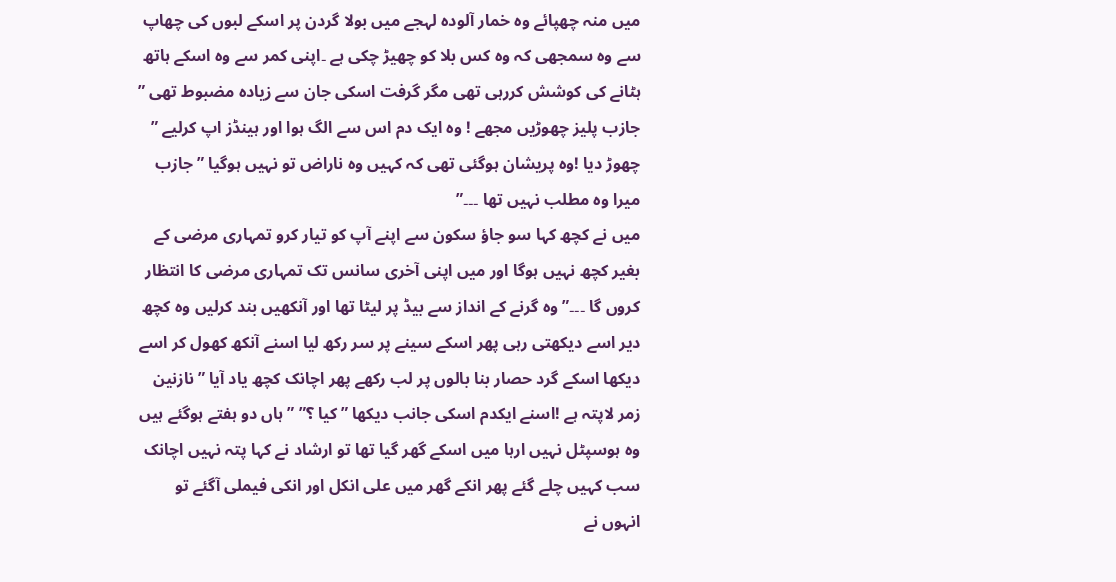میں منہ چھپائے وہ خمار آلودہ لہجے میں بولا گردن پر اسکے لبوں کی چھاپ سے وہ سمجھی کہ وہ کس بلا کو چھیڑ چکی ہے ۔اپنی کمر سے وہ اسکے ہاتھ ہٹانے کی کوشش کررہی تھی مگر گرفت اسکی جان سے زیادہ مضبوط تھی ” جازب پلیز چھوڑیں مجھے ! وہ ایک دم اس سے الگ ہوا اور ہینڈز اپ کرلیے ” چھوڑ دیا !وہ پریشان ہوگئی تھی کہ کہیں وہ ناراض تو نہیں ہوگیا ” جازب میرا وہ مطلب نہیں تھا ۔۔۔”
میں نے کچھ کہا سو جاؤ سکون سے اپنے آپ کو تیار کرو تمہاری مرضی کے بغیر کچھ نہیں ہوگا اور میں اپنی آخری سانس تک تمہاری مرضی کا انتظار کروں گا ۔۔۔” وہ گرنے کے انداز سے بیڈ پر لیٹا تھا اور آنکھیں بند کرلیں وہ کچھ دیر اسے دیکھتی رہی پھر اسکے سینے پر سر رکھ لیا اسنے آنکھ کھول کر اسے دیکھا اسکے گرد حصار بنا بالوں پر لب رکھے پھر اچانک کچھ یاد آیا ” نازنین زمر لاپتہ ہے !اسنے ایکدم اسکی جانب دیکھا ” کیا ؟” ” ہاں دو ہفتے ہوگئے ہیں وہ ہوسپٹل نہیں ارہا میں اسکے گھر گیا تھا تو ارشاد نے کہا پتہ نہیں اچانک سب کہیں چلے گئے پھر انکے گھر میں علی انکل اور انکی فیملی آگئے تو انہوں نے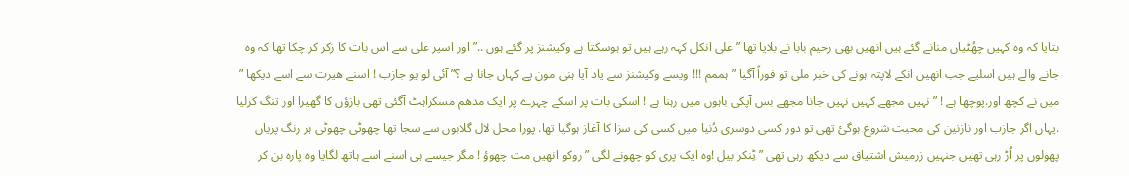بتایا کہ وہ کہیں چھُٹیاں منانے گئے ہیں انھیں بھی رحیم بابا نے بلایا تھا ” علی انکل کہہ رہے ہیں تو ہوسکتا ہے وکیشنز پر گئے ہوں ..” اور اسیر علی سے اس بات کا زکر کر چکا تھا کہ وہ جانے والے ہیں اسلیے جب انھیں انکے لاپتہ ہونے کی خبر ملی تو فوراً آگیا ” ہممم !!! ویسے وکیشنز سے یاد آیا ہنی مون پے کہاں جانا ہے ؟” آئی لو یو جازب ! اسنے ھیرت سے اسے دیکھا ” میں نے کچھ اور.پوچھا ہے ! ” نہیں مجھے کہیں نہیں جانا مجھے بس آپکی باہوں میں رہنا ہے ! اسکی بات پر اسکے چہرے پر ایک مدھم مسکراہٹ آگئی تھی بازؤں کا گھیرا اور تنگ کرلیا .یہاں اگر جازب اور نازنین کی محبت شروع ہوگئ تھی تو دور کسی دوسری دُنیا میں کسی کی سزا کا آغاز ہوگیا تھا. پورا محل لال گلابوں سے سجا تھا چھوٹی چھوٹی ہر رنگ پریاں پھولوں پر اُڑ رہی تھیں جنہیں زرمیش اشتیاق سے دیکھ رہی تھی ” ٹِنکر بیل !وہ ایک پری کو چھونے لگی ” روکو انھیں مت چھوؤ ! مگر جیسے ہی اسنے اسے ہاتھ لگایا وہ پارہ بن کر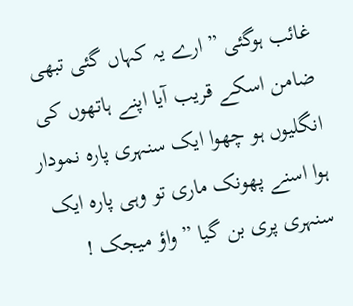غائب ہوگئی ” ارے یہ کہاں گئی تبھی ضامن اسکے قریب آیا اپنے ہاتھوں کی انگلیوں ہو چھوا ایک سنہری پارہ نمودار ہوا اسنے پھونک ماری تو وہی پارہ ایک سنہری پری بن گیا ” واؤ میجک !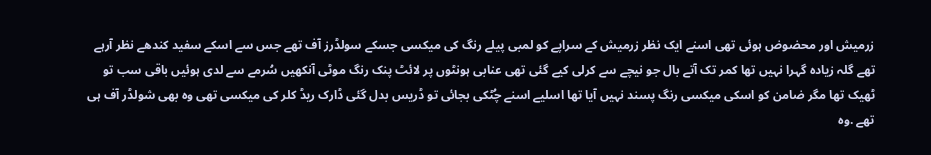زرمیش اور محضوض ہوئی تھی اسنے ایک نظر زرمیش کے سراپے کو لمبی پیلے رنگ کی میکسی جسکے سولڈرز آف تھے جس سے اسکے سفید کندھے نظر آرہے تھے گلہ زیادہ گہرا نہیں تھا کمر تک آتے بال جو نیچے سے کرلی کیے گئی تھی عنابی ہونٹوں پر لائٹ پنک رنگ موٹی آنکھیں سُرمے سے لدی ہوئیں باقی سب تو ٹھیک تھا مگر ضامن کو اسکی میکسی رنگ پسند نہیں آیا تھا اسلیے اسنے چُٹکی بجائی تو ڈریس بدل گئی ڈارک ریڈ کلر کی میکسی تھی وہ بھی شولڈر آف ہی تھے .وہ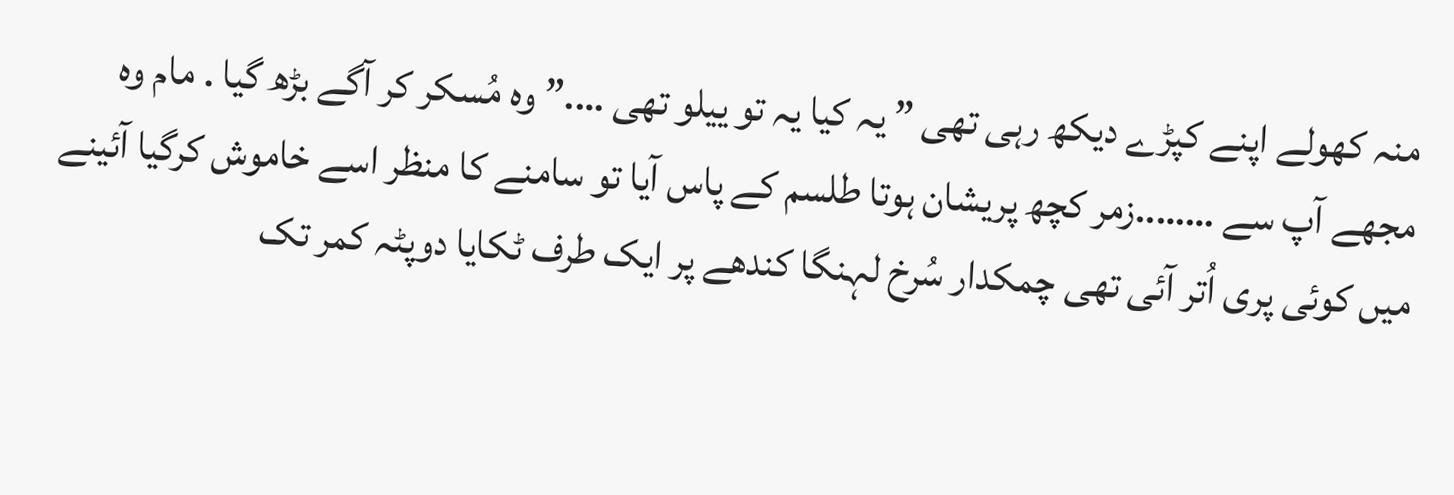منہ کھولے اپنے کپڑے دیکھ رہی تھی ” یہ کیا یہ تو ییلو تھی ….” وہ مُسکر کر آگے بڑھ گیا . مام وہ مجھے آپ سے ……..زمر کچھ پریشان ہوتا طلسم کے پاس آیا تو سامنے کا منظر اسے خاموش کرگیا آئینے میں کوئی پری اُتر آئی تھی چمکدار سُرخ لہنگا کندھے پر ایک طرف ٹکایا دوپٹہ کمر تک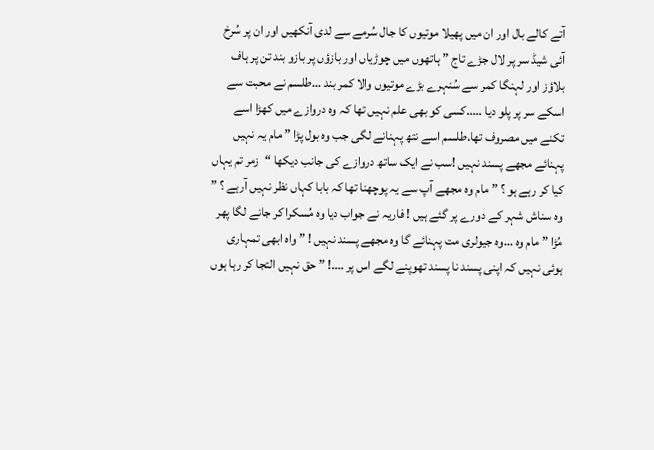آتے کالے بال اور ان میں پھیلا موتیوں کا جال سُرمے سے لدی آنکھیں اور ان پر سُرخ آئی شیڈ سر پر لال جڑے تاج ” ہاتھوں میں چوڑیاں اور بازؤں پر بازو بند تن پر ہاف بلاؤز اور لہنگا کمر سے سُنہرے بڑے موتیوں والا کمر بند …طلسم نے محبت سے اسکے سر پر پلو دیا …..کسی کو بھی علم نہیں تھا کہ وہ دروازے میں کھڑا اسے تکنے میں مصروف تھا.طلسم اسے نتھ پہنانے لگی جب وہ بول پڑا ” مام یہ نہیں پہنائے مجھے پسند نہیں !سب نے ایک ساتھ دروازے کی جانب دیکھا “زمر تم یہاں کیا کر رہے ہو ؟ ” مام وہ مجھے آپ سے یہ پوچھنا تھا کہ بابا کہاں نظر نہیں آرہے ؟ ” وہ سناش شہر کے دورے پر گئے ہیں ! فاریہ نے جواب دیا وہ مُسکرا کر جانے لگا پھر مُڑا ” مام وہ …وہ جیولری مت پہنائے گا وہ مجھے پسند نہیں ! ” واہ ابھی تمہاری ہوئی نہیں کہ اپنی پسند نا پسند تھوپنے لگے اس پر ….! ” حق نہیں التجا کر رہا ہوں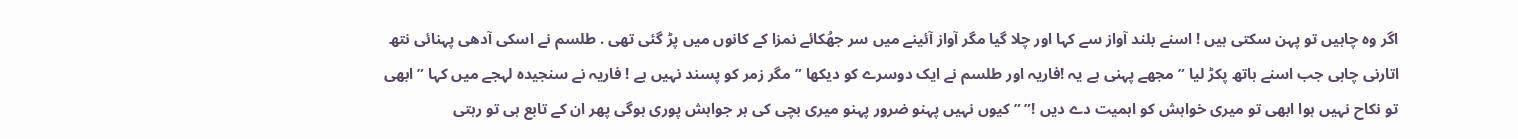اگر وہ چاہیں تو پہن سکتی ہیں ! اسنے بلند آواز سے کہا اور چلا گیا مگر آواز آئینے میں سر جھُکائے نمزا کے کانوں میں پڑ گئی تھی . طلسم نے اسکی آدھی پہنائی نتھ اتارنی چاہی جب اسنے ہاتھ پکڑ لیا ” مجھے پہنی ہے یہ !فاریہ اور طلسم نے ایک دوسرے کو دیکھا ” مگر زمر کو پسند نہیں ہے ! فاریہ نے سنجیدہ لہجے میں کہا ” ابھی تو نکاح نہیں ہوا ابھی تو میری خواہش کو اہمیت دے دیں !” ” کیوں نہیں پہنو ضرور پہنو میری بچی کی ہر جواہش پوری ہوگی پھر ان کے تابع ہی تو رہتی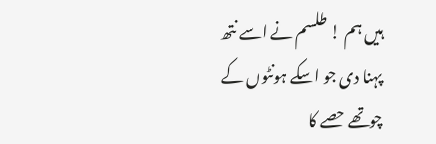ہیں ہم ! طلسم نے اسے نتھ پہنا دی جو اسکے ہونٹوں کے چوتھے حصے کا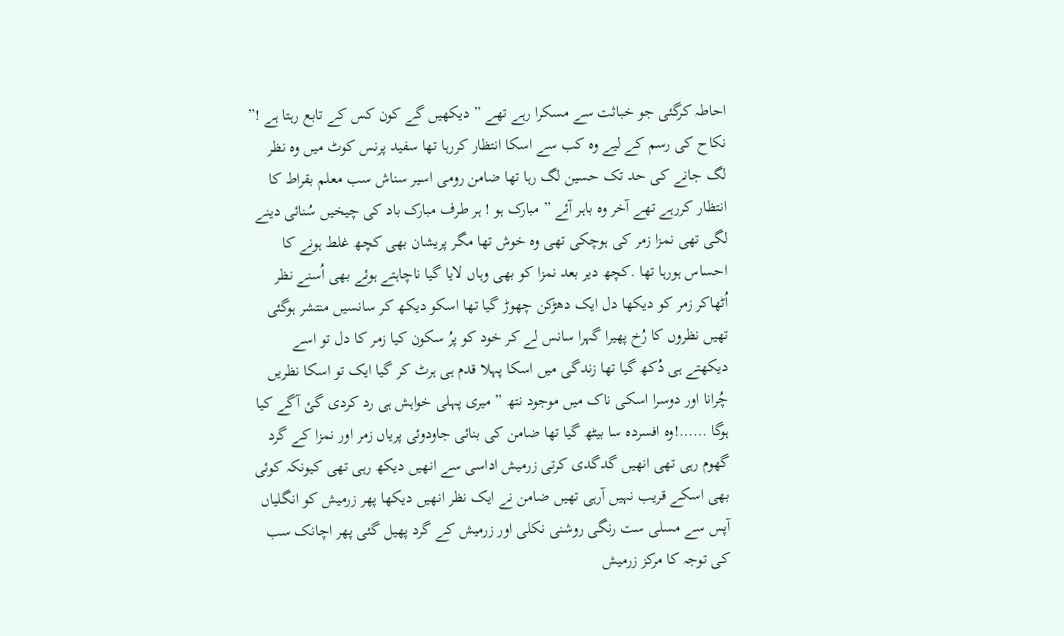احاطہ کرگئی جو خباثت سے مسکرا رہے تھے ” دیکھیں گے کون کس کے تابع رہتا ہے !” نکاح کی رسم کے لیے وہ کب سے اسکا انتظار کررہا تھا سفید پرنس کوٹ میں وہ نظر لگ جانے کی حد تک حسین لگ رہا تھا ضامن رومی اسیر سناش سب معلم بقراط کا انتظار کررہے تھے آخر وہ باہر آئے ” مبارک ہو ! ہر طرف مبارک باد کی چیخیں سُنائی دینے لگی تھی نمزا زمر کی ہوچکی تھی وہ خوش تھا مگر پریشان بھی کچھ غلط ہونے کا احساس ہورہا تھا .کچھ دیر بعد نمزا کو بھی وہاں لایا گیا ناچاہتے ہوئے بھی اُسنے نظر اُٹھاکر زمر کو دیکھا دل ایک دھڑکن چھوڑ گیا تھا اسکو دیکھ کر سانسیں منتشر ہوگئی تھیں نظروں کا رُخ پھیرا گہرا سانس لے کر خود کو پرُ سکون کیا زمر کا دل تو اسے دیکھتے ہی دُکھ گیا تھا زندگی میں اسکا پہلا قدم ہی ہرٹ کر گیا ایک تو اسکا نظریں چُرانا اور دوسرا اسکی ناک میں موجود نتھ ” میری پہلی خواہش ہی رد کردی گئ آگے کیا ہوگا ……!وہ افسردہ سا بیٹھ گیا تھا ضامن کی بنائی جاودوئی پریاں زمر اور نمزا کے گرد گھوم رہی تھی انھیں گدگدی کرتی زرمیش اداسی سے انھیں دیکھ رہی تھی کیونکہ کوئی بھی اسکے قریب نہیں آرہی تھیں ضامن نے ایک نظر انھیں دیکھا پھر زرمیش کو انگلیاں آپس سے مسلی ست رنگی روشنی نکلی اور زرمیش کے گرد پھیل گئی پھر اچانک سب کی توجہ کا مرکز زرمیش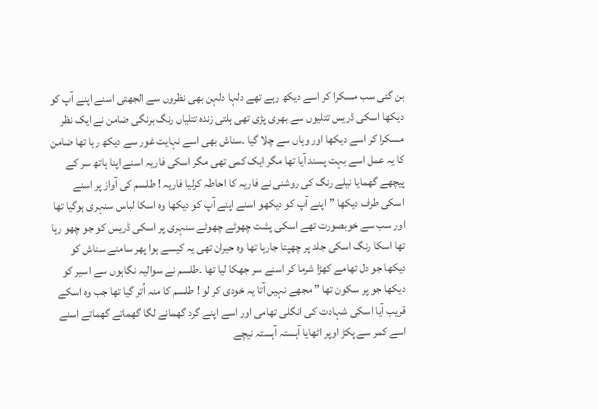بن گئی سب مسکرا کر اسے دیکھ رہے تھے دلہا دلہن بھی نظروں سے الجھتی اسنے اپنے آپ کو دیکھا اسکی ڈریس تتلیوں سے بھری پڑی تھی ہلتی زندہ تتلیاں رنگ برنگی ضامن نے ایک نظر مسکرا کر اسے دیکھا اور وہاں سے چلا گیا ۔سناش بھی اسے نہایت غور سے دیکھ رہا تھا ضامن کا یہ عمل اسے بہت پسند آیا تھا مگر ایک کمی تھی مگر اسکی فاریہ اسنے اپنا ہاتھ سر کے پیچھے گھمایا نیلے رنگ کی روشنی نے فاریہ کا احاطہ کرلیا فاریہ ! طلسم کی آواز پر اسنے اسکی طرف دیکھا ” اپنے آپ کو دیکھو اسنے اپنے آپ کو دیکھا وہ اسکا لباس سنہری ہوگیا تھا اور سب سے خوبصورت تھے اسکی پشت چھوٹے چھوٹے سنہری پر اسکی ڈریس کو جو چھو رہا تھا اسکا رنگ اسکی جلد پر چھپتا جارہا تھا وہ حیران تھی یہ کیسے ہوا پھر سامنے سناش کو دیکھا جو دل تھامے کھڑا شرما کر اسنے سر جھکا لیا تھا ۔طلسم نے سوالیہ نگاہوں سے اسیر کو دیکھا جو پر سکون تھا ” مجھے نہیں آتا یہ خودی کر لو ! طلسم کا منہ اُتر گیا تھا جب وہ اسکے قریب آیا اسکی شہادت کی انگلی تھامی اور اسے اپنے گرد گھمانے لگا گھماتے گھماتے اسنے اسے کمر سے پکڑ اوپر اٹھایا آہستہ آہستہ نیچے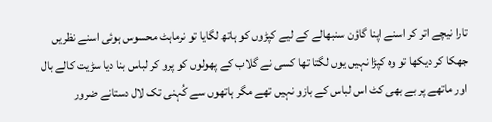تارا نیچے اتر کر اسنے اپنا گاؤن سنبھالے کے لیے کپڑوں کو ہاتھ لگایا تو نرماہٹ محسوس ہوئی اسنے نظریں جھکا کر دیکھا تو وہ کپڑا نہیں یوں لگتا تھا کسی نے گلاب کے پھولوں کو پرو کر لباس بنا دیا سڑیت کالے بال اور ماتھے پر بے بھی کٹ اس لباس کے بازو نہیں تھے مگر ہاتھوں سے کُہنی تک لال دستانے ضرور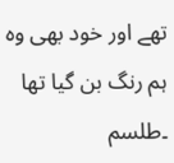تھے اور خود بھی وہ ہم رنگ بن گیا تھا ۔طلسم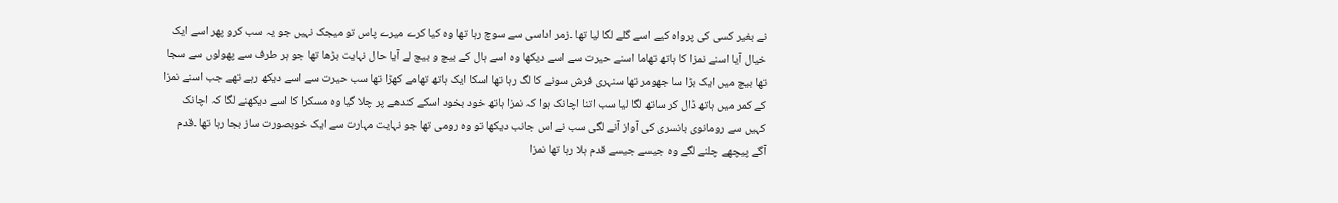نے بغیر کسی کی پرواہ کیے اسے گلے لگا لیا تھا ۔زمر اداسی سے سوچ رہا تھا وہ کیا کرے میرے پاس تو میجک نہیں جو یہ سب کرو پھر اسے ایک خیال آیا اسنے نمزا کا ہاتھ تھاما اسنے حیرت سے اسے دیکھا وہ اسے ہال کے بیچ و بیچ لے آیا حال نہایت بڑھا تھا جو ہر طرف سے پھولوں سے سجا تھا بیچ میں ایک بڑا سا جھومر تھا سنہری فرش سونے کا لگ رہا تھا اسکا ایک ہاتھ تھامے کھڑا تھا سب حیرت سے اسے دیکھ رہے تھے جب اسنے نمزا کے کمر میں ہاتھ ڈال کر ساتھ لگا لیا سب اتنا اچانک ہوا کہ نمزا ہاتھ خود بخود اسکے کندھے پر چلا گیا وہ مسکرا کا اسے دیکھنے لگا کہ اچانک کہیں سے رومانوی بانسری کی آواز آنے لگی سب نے اس جانب دیکھا تو وہ رومی تھا جو نہایت مہارت سے ایک خوبصورت ساز بجا رہا تھا ۔قدم آگے پیچھے چلنے لگے وہ جیسے جیسے قدم ہلا رہا تھا نمزا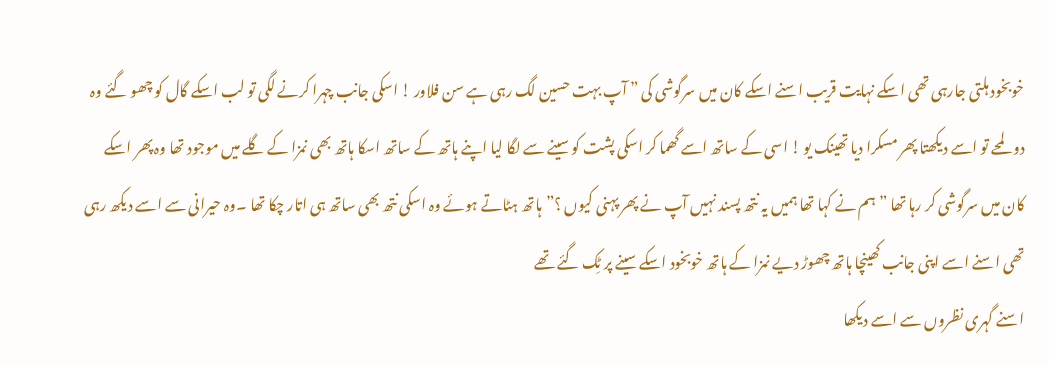خوبخود ہلتی جارہی تھی اسکے نہایت قریب اسنے اسکے کان میں سرگوشی کی ” آپ بہت حسین لگ رہی ہے سن فلاور ! اسکی جانب چہرا کرنے لگی تو لب اسکے گال کو چھو گئے وہ دو لمحے تو اسے دیکھتا پھر مسکرا دیا تھینک یو ! اسی کے ساتھ اسے گھما کر اسکی پشت کو سینے سے لگا لیا اپنے ہاتھ کے ساتھ اسکا ہاتھ بھی نمزا کے گلے میں موجود تھا وہ پھر اسکے کان میں سرگوشی کر رہا تھا ” ہم نے کہا تھا ہمیں یہ نتھ پسند نہیں آپ نے پھر پہنی کیوں ؟”ہاتھ ہٹاتے ہوئے وہ اسکی نتھ بھی ساتھ ہی اتار چکا تھا ۔وہ حیرانی سے اسے دیکھ رہی تھی اسنے اسے اپنی جانب کھینچا ہاتھ چھوڑ دیے نمزا کے ہاتھ خوبخود اسکے سینے پر ٹِک گئے تھے
اسنے گہری نظروں سے اسے دیکھا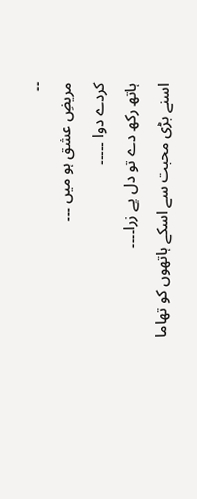۔۔
مریضِ عشق ہو میں ۔۔۔
کردے دوا ۔۔۔۔۔
ہاتھ رکھ دے تو دل پے زرا۔۔۔۔
اسنے بڑی محبت سے اسکے ہاتھوں کو تھاما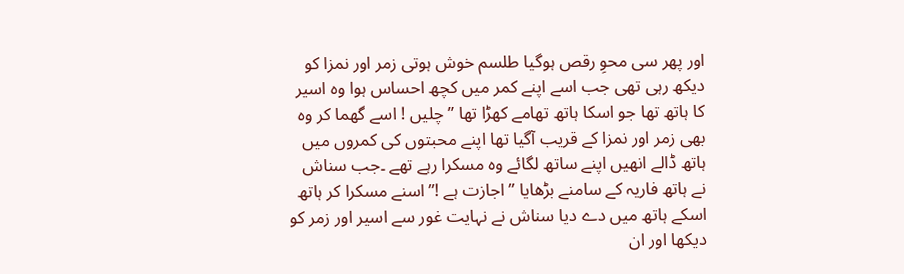اور پھر سی محوِ رقص ہوگیا طلسم خوش ہوتی زمر اور نمزا کو دیکھ رہی تھی جب اسے اپنے کمر میں کچھ احساس ہوا وہ اسیر کا ہاتھ تھا جو اسکا ہاتھ تھامے کھڑا تھا ” چلیں ! اسے گھما کر وہ بھی زمر اور نمزا کے قریب آگیا تھا اپنے محبتوں کی کمروں میں ہاتھ ڈالے انھیں اپنے ساتھ لگائے وہ مسکرا رہے تھے ۔جب سناش نے ہاتھ فاریہ کے سامنے بڑھایا ” اجازت ہے !” اسنے مسکرا کر ہاتھ اسکے ہاتھ میں دے دیا سناش نے نہایت غور سے اسیر اور زمر کو دیکھا اور ان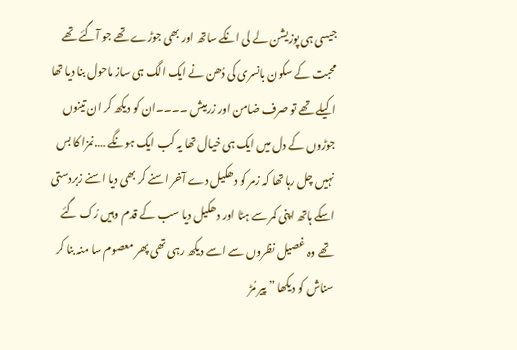جیسی ہی پوزیشن لے لی انکے ساتھ اور بھی جوڑے تھے جو آگئے تھے محبت کے سکون بانسری کی دُھن نے ایک الگ ہی ساز ماحول بنا دیا تھا اکیلے تھے تو صرف ضامن اور زرمیش ۔۔۔۔ان کو دیکھ کر ان تینوں جوڑوں کے دل میں ایک ہی خیال تھا یہ کب ایک ہونگے ….نمزا کا بس نہیں چل رہا تھا کہ زمر کو دھکیل دے آخر اسنے کر بھی دیا اسنے زبردستی اسکے ہاتھ اپنی کمر سے ہٹا اور دھکیل دیا سب کے قدم وہیں رُک گئے تھے وہ غصیل نظروں سے اسے دیکھ رہی تھی پھر معصوم سا منہ بنا کر سناش کو دیکھا ” پیر مُڑ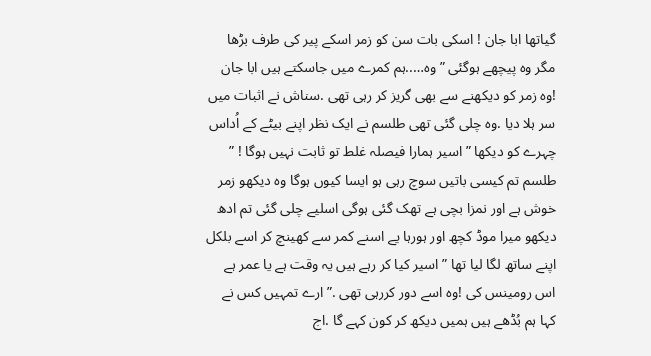گیاتھا ابا جان ! اسکی بات سن کو زمر اسکے پیر کی طرف بڑھا مگر وہ پیچھے ہوگئی ” وہ…..ہم کمرے میں جاسکتے ہیں ابا جان !وہ زمر کو دیکھنے سے بھی گریز کر رہی تھی .سناش نے اثبات میں سر ہلا دیا .وہ چلی گئی تھی طلسم نے ایک نظر اپنے بیٹے کے اُداس چہرے کو دیکھا ” اسیر ہمارا فیصلہ غلط تو ثابت نہیں ہوگا ! ” طلسم تم کیسی باتیں سوچ رہی ہو ایسا کیوں ہوگا وہ دیکھو زمر خوش ہے اور نمزا بچی ہے تھک گئی ہوگی اسلیے چلی گئی تم ادھ دیکھو میرا موڈ کچھ اور ہورہا یے اسنے کمر سے کھینچ کر اسے بلکل اپنے ساتھ لگا لیا تھا ” اسیر کیا کر رہے ہیں یہ وقت ہے یا عمر ہے اس رومینس کی !وہ اسے دور کررہی تھی .” ارے تمہیں کس نے کہا ہم بُڈھے ہیں ہمیں دیکھ کر کون کہے گا .اج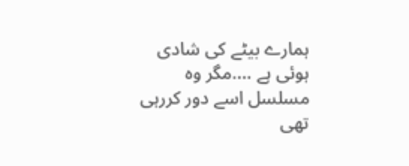ہمارے بیٹے کی شادی ہوئی ہے ….مگر وہ مسلسل اسے دور کررہی تھی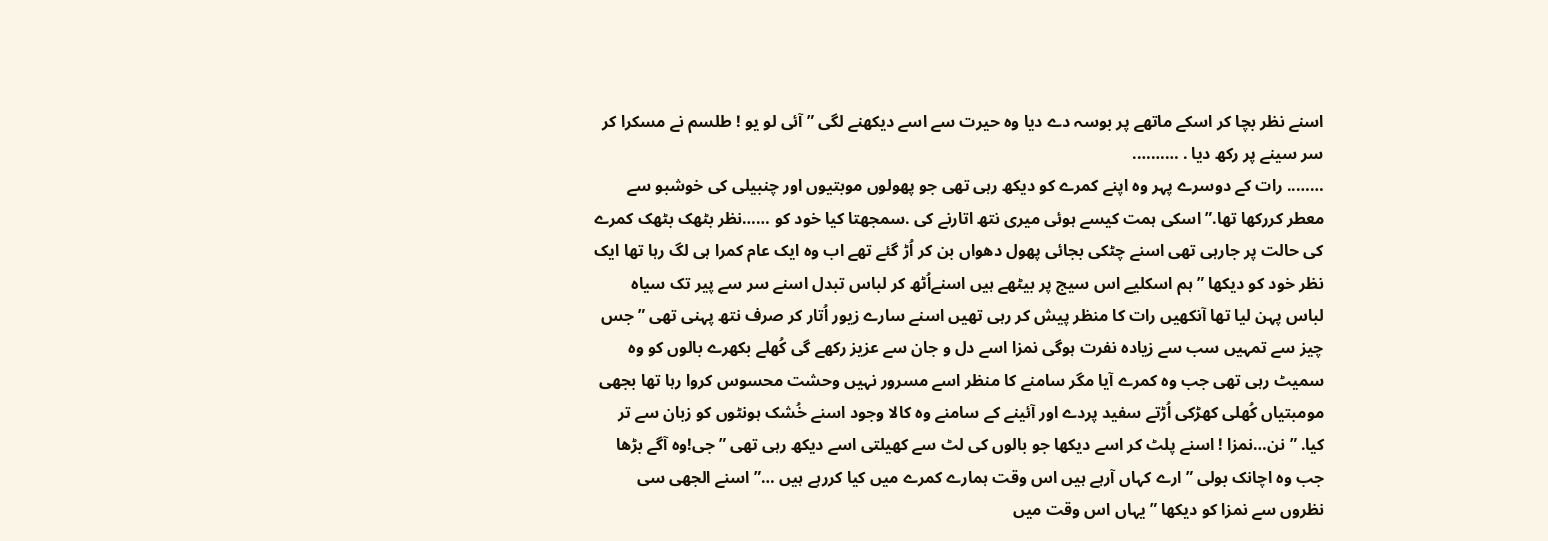اسنے نظر بچا کر اسکے ماتھے پر بوسہ دے دیا وہ حیرت سے اسے دیکھنے لگی ” آئی لو یو ! طلسم نے مسکرا کر سر سینے پر رکھ دیا . ……….
…….. رات کے دوسرے پہر وہ اپنے کمرے کو دیکھ رہی تھی جو پھولوں موبتیوں اور چنبیلی کی خوشبو سے معطر کررکھا تھا.” اسکی ہمت کیسے ہوئی میری نتھ اتارنے کی .سمجھتا کیا خود کو ……نظر بٹھک بٹھک کمرے کی حالت پر جارہی تھی اسنے چٹکی بجائی پھول دھواں بن کر اُڑ گئے تھے اب وہ ایک عام کمرا ہی لگ رہا تھا ایک نظر خود کو دیکھا ” ہم اسکلیے اس سیج پر بیٹھے ہیں اسنےاُٹھ کر لباس تبدل اسنے سر سے پیر تک سیاہ لباس پہن لیا تھا آنکھیں رات کا منظر پیش کر رہی تھیں اسنے سارے زیور اُتار کر صرف نتھ پہنی تھی ” جس چیز سے تمہیں سب سے زیادہ نفرت ہوگی نمزا اسے دل و جان سے عزیز رکھے گی کُھلے بکھرے بالوں کو وہ سمیٹ رہی تھی جب وہ کمرے آیا مگر سامنے کا منظر اسے مسرور نہیں وحشت محسوس کروا رہا تھا بجھی مومبتیاں کُھلی کھڑکی اُڑتے سفید پردے اور آئینے کے سامنے وہ کالا وجود اسنے خُشک ہونٹوں کو زبان سے تر کیا. ” نن…نمزا ! اسنے پلٹ کر اسے دیکھا جو بالوں کی لٹ سے کھیلتی اسے دیکھ رہی تھی ” جی!وہ آگے بڑھا جب وہ اچانک بولی ” ارے کہاں آرہے ہیں اس وقت ہمارے کمرے میں کیا کررہے ہیں …” اسنے الجھی سی نظروں سے نمزا کو دیکھا ” یہاں اس وقت میں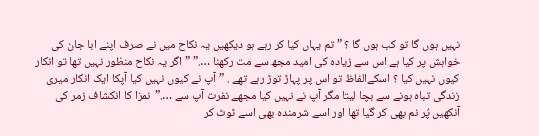نہیں ہوں گا تو کب ہوں گا ؟ ” تم یہاں کیا کر رہے ہو دیکھیں یہ نکاح میں نے صرف اپنے ابا جان کی خواہش پر کیا ہے اس سے زیادہ کی امید مجھ سے مت رکھنا ….” ” اگر یہ نکاح منظور نہیں تھا تو انکار کیوں نہیں کیا ؟ اسکےالفاظ تو اس پر پہاڑ توڑ رہے تھے . ” آپ نے کیوں نہیں کیا آپکا ایک انکار میری زندگی تباہ ہونے سے بچا لیتا مگر آپ نے نہیں کیا مجھے نفرت آپ سے ….”نمزا کا انکشاف زمر کی آنکھیں پُر نم بھی کر گیا تھا اور اسے شرمندہ بھی اسے ٹوٹ کر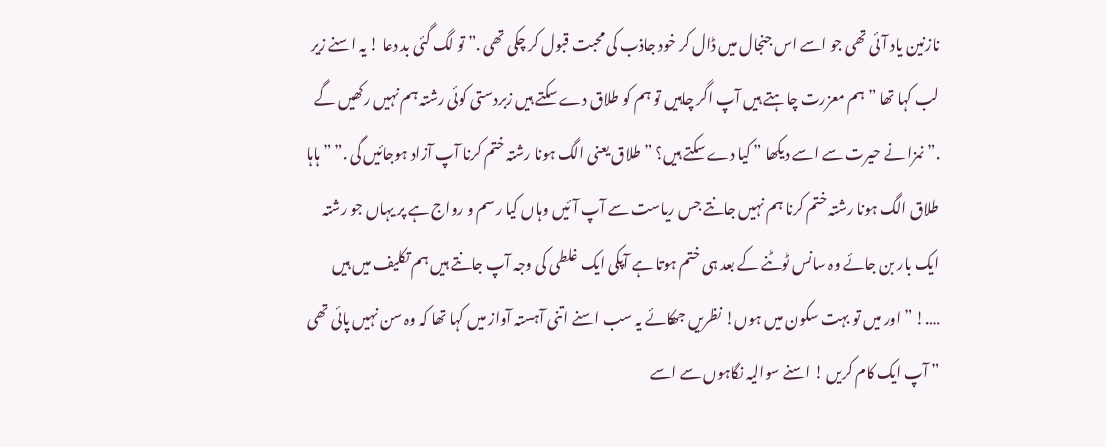نازنین یاد آئی تھی جو اسے اس جنجال میں ڈال کر خود جاذب کی محبت قبول کر چکی تھی .” تو لگ گئی بد دعا ! یہ اسنے زیر لب کہا تھا ” ہم معزرت چاہتے ہیں آپ اگر چاہیں تو ہم کو طلاق دے سکتے ہیں زبردستی کوئی رشتہ ہم نہیں رکھیں گے .”نمزا نے حیرت سے اسے دیکھا ” کیا دے سکتے ہیں؟ ” طلاق یعنی الگ ہونا رشتہ ختم کرنا آپ آزاد ہوجائیں گی .” ” ہاہا طلاق الگ ہونا رشتہ ختم کرنا ہم نہیں جانتے جس ریاست سے آپ آئیں وہاں کیا رسم و رواج ہے پر یہاں جو رشتہ ایک بار بن جائے وہ سانس ٹوٹنے کے بعد ہی ختم ہوتا ہے آپکی ایک غلطی کی وجہ آپ جانتے ہیں ہم تکلیف میں ہیں ….! ” اور میں تو بہت سکون میں ہوں! نظریں جھکائے یہ سب اسنے اتنی آہستہ آواز میں کہا تھا کہ وہ سن نہیں پائی تھی ” آپ ایک کام کریں ! اسنے سوالیہ نگاہوں سے اسے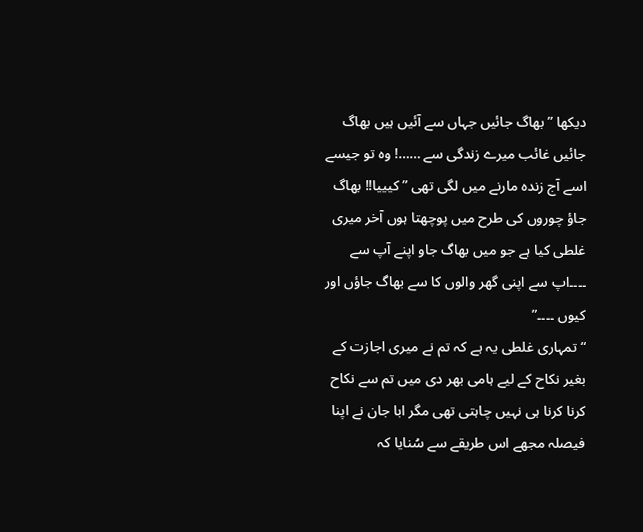دیکھا ” بھاگ جائیں جہاں سے آئیں ہیں بھاگ جائیں غائب میرے زندگی سے ……! وہ تو جیسے اسے آج زندہ مارنے میں لگی تھی ” کیییا!! بھاگ جاؤ چوروں کی طرح میں پوچھتا ہوں آخر میری غلطی کیا ہے جو میں بھاگ جاو اپنے آپ سے ۔۔۔۔اپ سے اپنی گھر والوں کا سے بھاگ جاؤں اور کیوں ۔۔۔۔”
“ تمہاری غلطی یہ ہے کہ تم نے میری اجازت کے بغیر نکاح کے لیے ہامی بھر دی میں تم سے نکاح کرنا کرنا ہی نہیں چاہتی تھی مگر ابا جان نے اپنا فیصلہ مجھے اس طریقے سے سُنایا کہ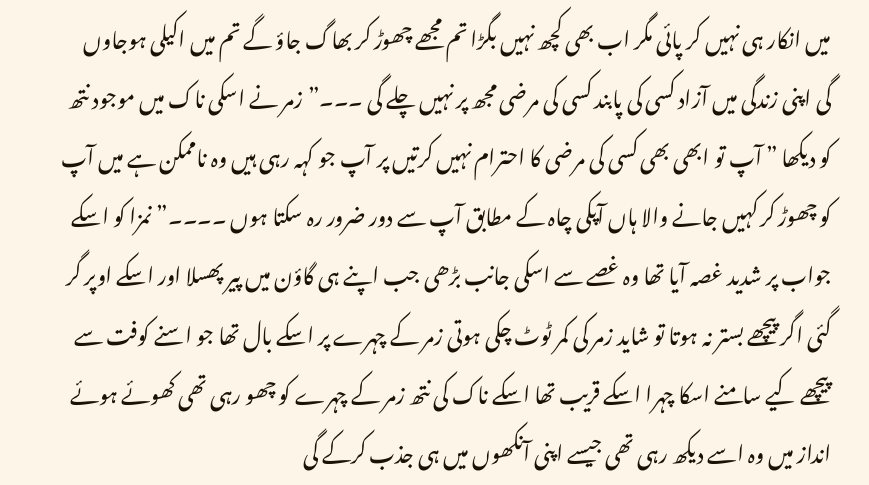میں انکار ہی نہیں کر پائی مگر اب بھی کچھ نہیں بگڑا تم مجھے چھوڑ کر بھاگ جاؤ گے تم میں اکیلی ہوجاوں گی اپنی زندگی میں آزاد کسی کی پابند کسی کی مرضی مجھ پر نہیں چلے گی ۔۔۔”زمر نے اسکی ناک میں موجود نتھ کو دیکھا ” آپ تو ابھی بھی کسی کی مرضی کا احترام نہیں کرتیں پر آپ جو کہہ رہی ہیں وہ ناممکن ہے میں آپ کو چھوڑ کر کہیں جانے والا ہاں آپکی چاہ کے مطابق آپ سے دور ضرور رہ سکتا ہوں ۔۔۔۔” نمزا کو اسکے جواب پر شدید غصہ آیا تھا وہ غصے سے اسکی جانب بڑھی جب اپنے ہی گاؤن میں پیر پھسلا اور اسکے اوپر گر گئی اگر پیچھے بستر نہ ہوتا تو شاید زمر کی کمر ٹوٹ چکی ہوتی زمر کے چہرے پر اسکے بال تھا جو اسنے کوفت سے پیچھے کیے سامنے اسکا چہرا اسکے قریب تھا اسکے ناک کی نتھ زمر کے چہرے کو چھو رہی تھی کھوئے ہوئے انداز میں وہ اسے دیکھ رہی تھی جیسے اپنی آنکھوں میں ہی جذب کرکے گی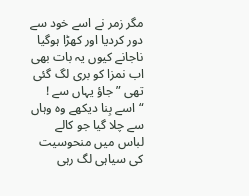مگر زمر نے اسے خود سے دور کردیا اور کھڑا ہوگیا ناجانے کیوں یہ بات بھی اب نمزا کو بری لگ گئی تھی ” جاؤ یہاں سے ! “اسے بِنا دیکھے وہ وہاں سے چلا گیا جو کالے لباس میں منحوسیت کی سیاہی لگ رہی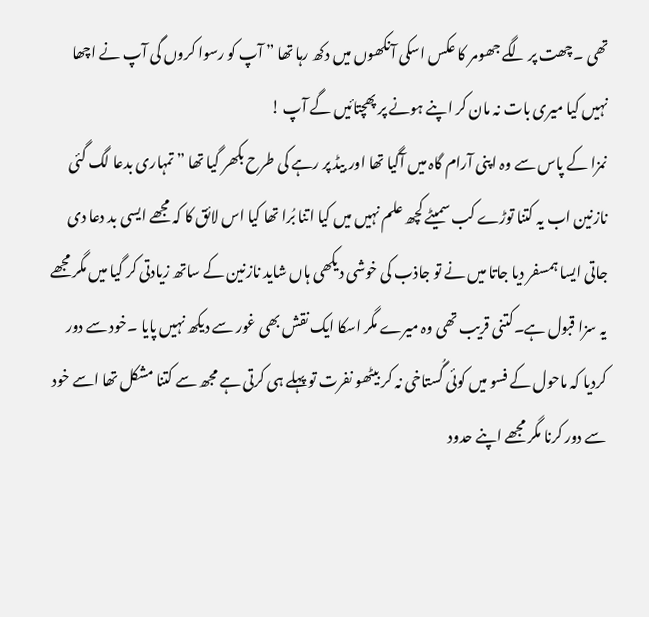تھی ۔چھت پر لگے جھومر کا عکس اسکی آنکھوں میں دکھ رہا تھا ” آپ کو رسوا کروں گی آپ نے اچھا نہیں کیا میری بات نہ مان کر اپنے ہونے پر پھچتائیں گے آپ !
نمزا کے پاس سے وہ اپنی آرام گاہ میں آگیا تھا اور بیڈ پر رہے کی طرح بکھر گیا تھا ” تمہاری بدعا لگ گئی نازنین اب یہ کتنا توڑے کب سمیٹے کچھ علم نہیں میں کیا اتنا بُرا تھا کیا اس لائق کا کہ مجھے ایسی بد دعا دی جاتی ایسا ہمسفر دیا جاتا میں نے تو جاذب کی خوشی دیکھی ہاں شاید نازنین کے ساتھ زیادتی کر گیا میں مگر مجھے یہ سزا قبول ہے۔کتنی قریب تھی وہ میرے مگر اسکا ایک نقش بھی غور سے دیکھ نہیں پایا ۔خود سے دور کردیا کہ ماحول کے فسو میں کوئی گُستاخی نہ کر بیٹھو نفرت تو پہلے ہی کرتی ہے مجھ سے کتنا مشکل تھا اسے خود سے دور کرنا مگر مجھے اپنے حدود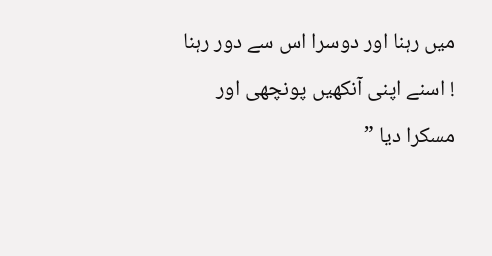میں رہنا اور دوسرا اس سے دور رہنا ! اسنے اپنی آنکھیں پونچھی اور مسکرا دیا ”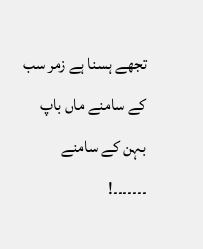تجھے ہسنا ہے زمر سب کے سامنے ماں باپ بہن کے سامنے ۔۔۔۔۔۔۔!